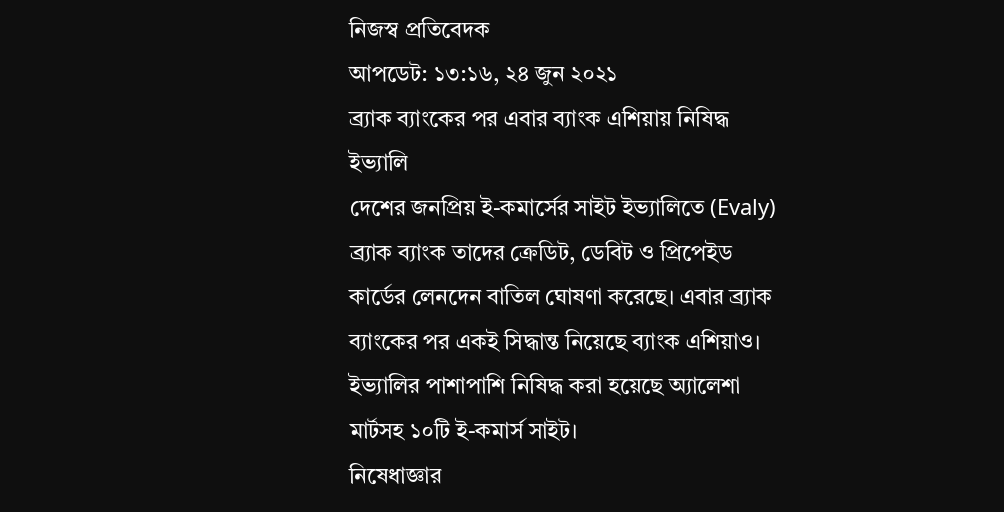নিজস্ব প্রতিবেদক
আপডেট: ১৩:১৬, ২৪ জুন ২০২১
ব্র্যাক ব্যাংকের পর এবার ব্যাংক এশিয়ায় নিষিদ্ধ ইভ্যালি
দেশের জনপ্রিয় ই-কমার্সের সাইট ইভ্যালিতে (Evaly) ব্র্যাক ব্যাংক তাদের ক্রেডিট, ডেবিট ও প্রিপেইড কার্ডের লেনদেন বাতিল ঘোষণা করেছে। এবার ব্র্যাক ব্যাংকের পর একই সিদ্ধান্ত নিয়েছে ব্যাংক এশিয়াও। ইভ্যালির পাশাপাশি নিষিদ্ধ করা হয়েছে অ্যালেশা মার্টসহ ১০টি ই-কমার্স সাইট।
নিষেধাজ্ঞার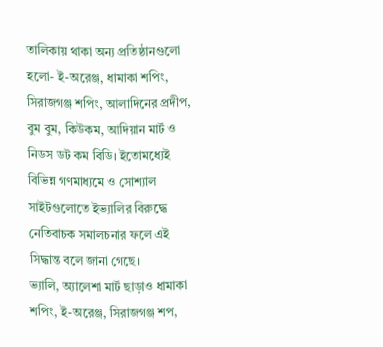তালিকায় থাকা অন্য প্রতিষ্ঠানগুলো হলো- ই-অরেঞ্জ, ধামাকা শপিং, সিরাজগঞ্জ শপিং, আলাদিনের প্রদীপ, বুম বুম, কিউকম, আদিয়ান মার্ট ও নিডস ডট কম বিডি। ইতোমধ্যেই বিভিন্ন গণমাধ্যমে ও সোশ্যাল সাইটগুলোতে ইভ্যালির বিরুদ্ধে নেতিবাচক সমালচনার ফলে এই সিদ্ধান্ত বলে জানা গেছে।
ভ্যালি, অ্যালেশা মার্ট ছাড়াও ধামাকা শপিং, ই-অরেঞ্জ, সিরাজগঞ্জ শপ,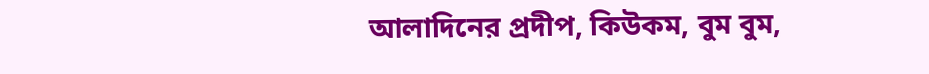আলাদিনের প্রদীপ, কিউকম, বুম বুম,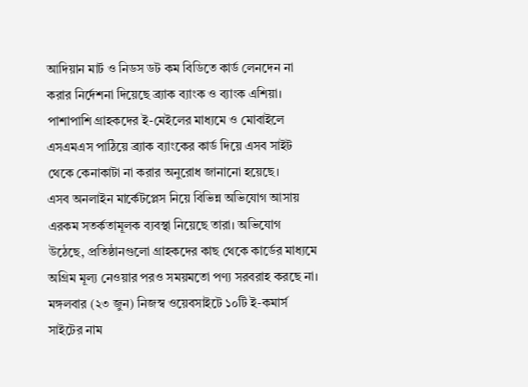আদিয়ান মার্ট ও নিডস ডট কম বিডিতে কার্ড লেনদেন না করার নির্দেশনা দিয়েছে ব্র্যাক ব্যাংক ও ব্যাংক এশিয়া।
পাশাপাশি গ্রাহকদের ই-মেইলের মাধ্যমে ও মোবাইলে এসএমএস পাঠিয়ে ব্র্যাক ব্যাংকের কার্ড দিয়ে এসব সাইট থেকে কেনাকাটা না করার অনুরোধ জানানো হয়েছে।
এসব অনলাইন মার্কেটপ্লেস নিয়ে বিভিন্ন অভিযোগ আসায় এরকম সতর্কতামূলক ব্যবস্থা নিয়েছে তারা। অভিযোগ উঠেছে, প্রতিষ্ঠানগুলো গ্রাহকদের কাছ থেকে কার্ডের মাধ্যমে অগ্রিম মূল্য নেওয়ার পরও সময়মতো পণ্য সরবরাহ করছে না।
মঙ্গলবার (২৩ জুন) নিজস্ব ওয়েবসাইটে ১০টি ই-কমার্স সাইটের নাম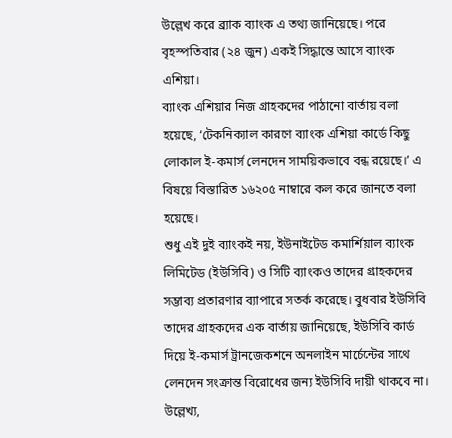উল্লেখ করে ব্র্যাক ব্যাংক এ তথ্য জানিয়েছে। পরে বৃহস্পতিবার (২৪ জুন) একই সিদ্ধান্তে আসে ব্যাংক এশিয়া।
ব্যাংক এশিয়ার নিজ গ্রাহকদের পাঠানো বার্তায় বলা হয়েছে, ‘টেকনিক্যাল কারণে ব্যাংক এশিয়া কার্ডে কিছু লোকাল ই-কমার্স লেনদেন সাময়িকভাবে বন্ধ রয়েছে।’ এ বিষয়ে বিস্তারিত ১৬২০৫ নাম্বারে কল করে জানতে বলা হয়েছে।
শুধু এই দুই ব্যাংকই নয়, ইউনাইটেড কমার্শিয়াল ব্যাংক লিমিটেড (ইউসিবি) ও সিটি ব্যাংকও তাদের গ্রাহকদের সম্ভাব্য প্রতারণার ব্যাপারে সতর্ক করেছে। বুধবার ইউসিবি তাদের গ্রাহকদের এক বার্তায় জানিয়েছে, ইউসিবি কার্ড দিয়ে ই-কমার্স ট্রানজেকশনে অনলাইন মার্চেন্টের সাথে লেনদেন সংক্রান্ত বিরোধের জন্য ইউসিবি দায়ী থাকবে না।
উল্লেখ্য,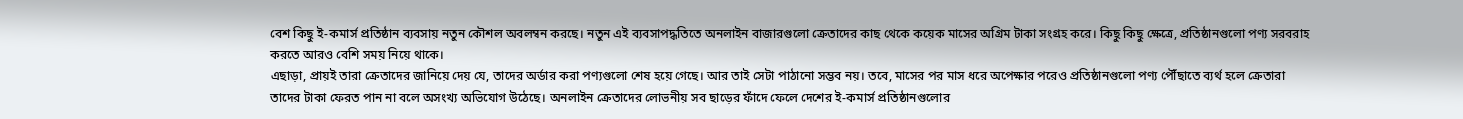বেশ কিছু ই-কমার্স প্রতিষ্ঠান ব্যবসায় নতুন কৌশল অবলম্বন করছে। নতুন এই ব্যবসাপদ্ধতিতে অনলাইন বাজারগুলো ক্রেতাদের কাছ থেকে কয়েক মাসের অগ্রিম টাকা সংগ্রহ করে। কিছু কিছু ক্ষেত্রে, প্রতিষ্ঠানগুলো পণ্য সরবরাহ করতে আরও বেশি সময় নিয়ে থাকে।
এছাড়া, প্রায়ই তারা ক্রেতাদের জানিয়ে দেয় যে, তাদের অর্ডার করা পণ্যগুলো শেষ হয়ে গেছে। আর তাই সেটা পাঠানো সম্ভব নয়। তবে, মাসের পর মাস ধরে অপেক্ষার পরেও প্রতিষ্ঠানগুলো পণ্য পৌঁছাতে ব্যর্থ হলে ক্রেতারা তাদের টাকা ফেরত পান না বলে অসংখ্য অভিযোগ উঠেছে। অনলাইন ক্রেতাদের লোভনীয় সব ছাড়ের ফাঁদে ফেলে দেশের ই-কমার্স প্রতিষ্ঠানগুলোর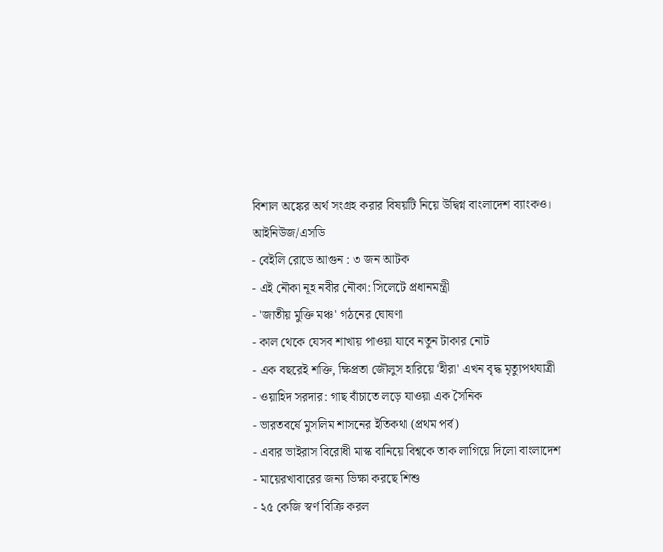বিশাল অঙ্কের অর্থ সংগ্রহ করার বিষয়টি নিয়ে উদ্বিগ্ন বাংলাদেশ ব্যাংকও।
আইনিউজ/এসডি
- বেইলি রোডে আগুন : ৩ জন আটক
- এই নৌকা নূহ নবীর নৌকা: সিলেটে প্রধানমন্ত্রী
- 'জাতীয় মুক্তি মঞ্চ' গঠনের ঘোষণা
- কাল থেকে যেসব শাখায় পাওয়া যাবে নতুন টাকার নোট
- এক বছরেই শক্তি, ক্ষিপ্রতা জৌলুস হারিয়ে 'হীরা' এখন বৃদ্ধ মৃত্যুপথযাত্রী
- ওয়াহিদ সরদার: গাছ বাঁচাতে লড়ে যাওয়া এক সৈনিক
- ভারতবর্ষে মুসলিম শাসনের ইতিকথা (প্রথম পর্ব)
- এবার ভাইরাস বিরোধী মাস্ক বানিয়ে বিশ্বকে তাক লাগিয়ে দিলো বাংলাদেশ
- মায়েরখাবারের জন্য ভিক্ষা করছে শিশু
- ২৫ কেজি স্বর্ণ বিক্রি করল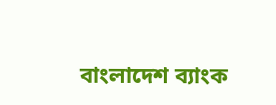বাংলাদেশ ব্যাংক